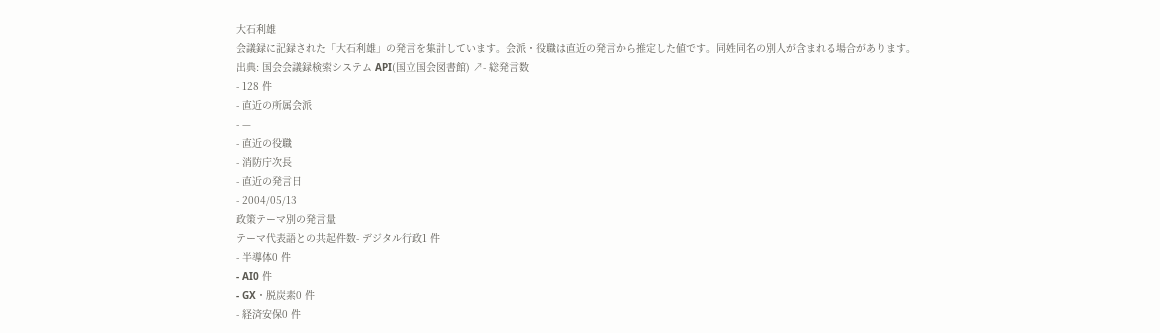大石利雄
会議録に記録された「大石利雄」の発言を集計しています。会派・役職は直近の発言から推定した値です。同姓同名の別人が含まれる場合があります。
出典: 国会会議録検索システム API(国立国会図書館) ↗- 総発言数
- 128 件
- 直近の所属会派
- —
- 直近の役職
- 消防庁次長
- 直近の発言日
- 2004/05/13
政策テーマ別の発言量
テーマ代表語との共起件数- デジタル行政1 件
- 半導体0 件
- AI0 件
- GX・脱炭素0 件
- 経済安保0 件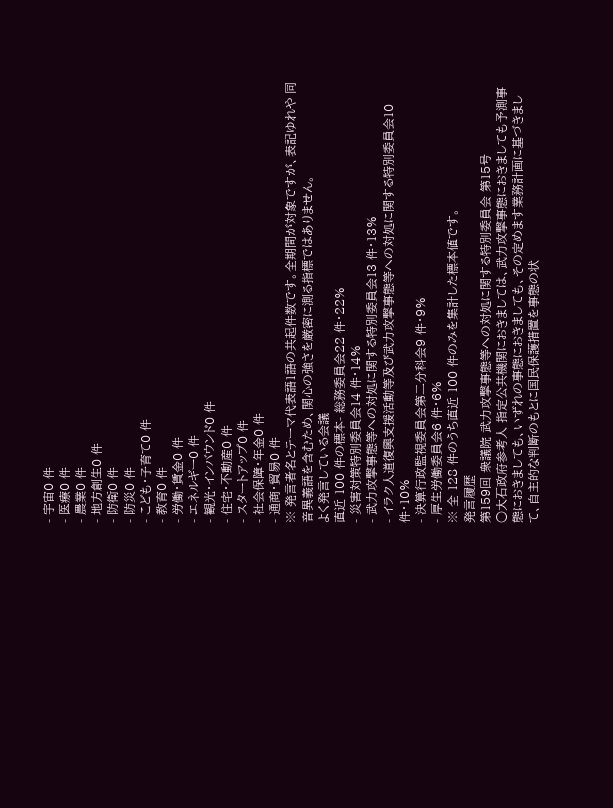- 宇宙0 件
- 医療0 件
- 農業0 件
- 地方創生0 件
- 防衛0 件
- 防災0 件
- こども・子育て0 件
- 教育0 件
- 労働・賃金0 件
- エネルギー0 件
- 観光・インバウンド0 件
- 住宅・不動産0 件
- スタートアップ0 件
- 社会保障・年金0 件
- 通商・貿易0 件
※ 発言者名とテーマ代表語1語の共起件数です。全期間が対象ですが、表記ゆれや 同音異義語を含むため、関心の強さを厳密に測る指標ではありません。
よく発言している会議
直近 100 件の標本- 総務委員会22 件・22%
- 災害対策特別委員会14 件・14%
- 武力攻撃事態等への対処に関する特別委員会13 件・13%
- イラク人道復興支援活動等及び武力攻撃事態等への対処に関する特別委員会10 件・10%
- 決算行政監視委員会第二分科会9 件・9%
- 厚生労働委員会6 件・6%
※ 全 128 件のうち直近 100 件のみを集計した標本値です。
発言履歴
第159回 衆議院 武力攻撃事態等への対処に関する特別委員会 第15号
○大石政府参考人 指定公共機関におきましては、武力攻撃事態におきましても予測事態におきましても、いずれの事態におきましても、その定めます業務計画に基づきまして、自主的な判断のもとに国民保護措置を事態の状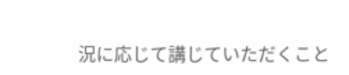況に応じて講じていただくこと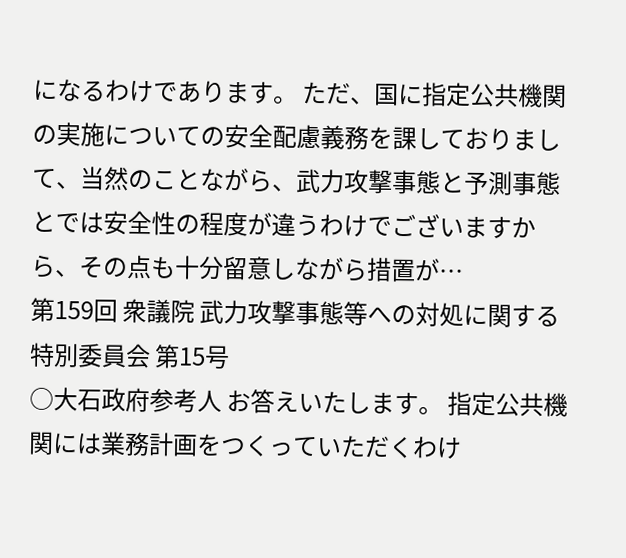になるわけであります。 ただ、国に指定公共機関の実施についての安全配慮義務を課しておりまして、当然のことながら、武力攻撃事態と予測事態とでは安全性の程度が違うわけでございますから、その点も十分留意しながら措置が…
第159回 衆議院 武力攻撃事態等への対処に関する特別委員会 第15号
○大石政府参考人 お答えいたします。 指定公共機関には業務計画をつくっていただくわけ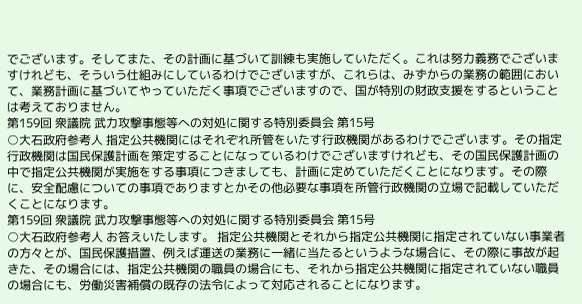でございます。そしてまた、その計画に基づいて訓練も実施していただく。これは努力義務でございますけれども、そういう仕組みにしているわけでございますが、これらは、みずからの業務の範囲において、業務計画に基づいてやっていただく事項でございますので、国が特別の財政支援をするということは考えておりません。
第159回 衆議院 武力攻撃事態等への対処に関する特別委員会 第15号
○大石政府参考人 指定公共機関にはそれぞれ所管をいたす行政機関があるわけでございます。その指定行政機関は国民保護計画を策定することになっているわけでございますけれども、その国民保護計画の中で指定公共機関が実施をする事項につきましても、計画に定めていただくことになります。その際に、安全配慮についての事項でありますとかその他必要な事項を所管行政機関の立場で記載していただくことになります。
第159回 衆議院 武力攻撃事態等への対処に関する特別委員会 第15号
○大石政府参考人 お答えいたします。 指定公共機関とそれから指定公共機関に指定されていない事業者の方々とが、国民保護措置、例えば運送の業務に一緒に当たるというような場合に、その際に事故が起きた、その場合には、指定公共機関の職員の場合にも、それから指定公共機関に指定されていない職員の場合にも、労働災害補償の既存の法令によって対応されることになります。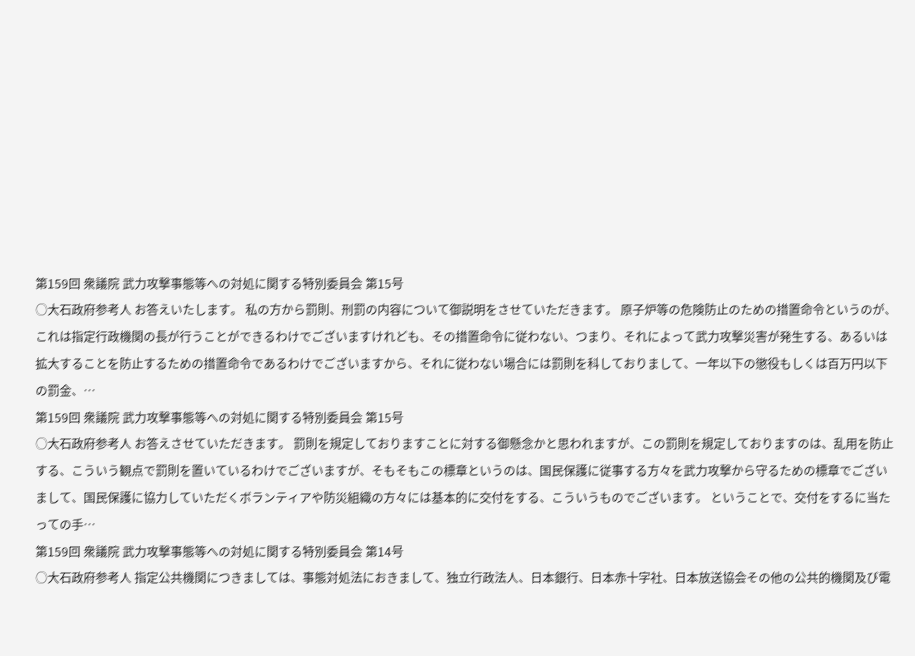第159回 衆議院 武力攻撃事態等への対処に関する特別委員会 第15号
○大石政府参考人 お答えいたします。 私の方から罰則、刑罰の内容について御説明をさせていただきます。 原子炉等の危険防止のための措置命令というのが、これは指定行政機関の長が行うことができるわけでございますけれども、その措置命令に従わない、つまり、それによって武力攻撃災害が発生する、あるいは拡大することを防止するための措置命令であるわけでございますから、それに従わない場合には罰則を科しておりまして、一年以下の懲役もしくは百万円以下の罰金、…
第159回 衆議院 武力攻撃事態等への対処に関する特別委員会 第15号
○大石政府参考人 お答えさせていただきます。 罰則を規定しておりますことに対する御懸念かと思われますが、この罰則を規定しておりますのは、乱用を防止する、こういう観点で罰則を置いているわけでございますが、そもそもこの標章というのは、国民保護に従事する方々を武力攻撃から守るための標章でございまして、国民保護に協力していただくボランティアや防災組織の方々には基本的に交付をする、こういうものでございます。 ということで、交付をするに当たっての手…
第159回 衆議院 武力攻撃事態等への対処に関する特別委員会 第14号
○大石政府参考人 指定公共機関につきましては、事態対処法におきまして、独立行政法人、日本銀行、日本赤十字社、日本放送協会その他の公共的機関及び電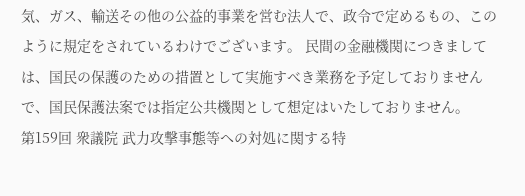気、ガス、輸送その他の公益的事業を営む法人で、政令で定めるもの、このように規定をされているわけでございます。 民間の金融機関につきましては、国民の保護のための措置として実施すべき業務を予定しておりませんで、国民保護法案では指定公共機関として想定はいたしておりません。
第159回 衆議院 武力攻撃事態等への対処に関する特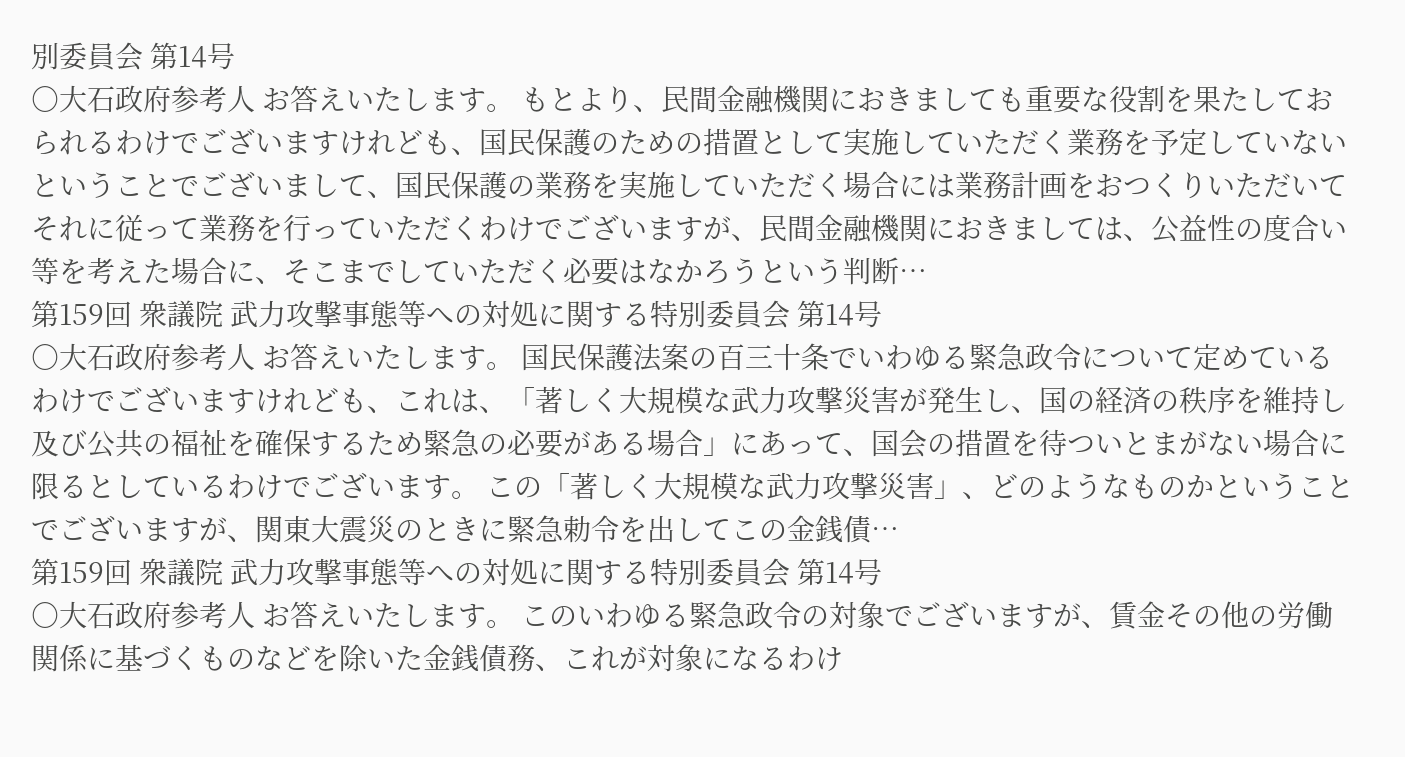別委員会 第14号
○大石政府参考人 お答えいたします。 もとより、民間金融機関におきましても重要な役割を果たしておられるわけでございますけれども、国民保護のための措置として実施していただく業務を予定していないということでございまして、国民保護の業務を実施していただく場合には業務計画をおつくりいただいてそれに従って業務を行っていただくわけでございますが、民間金融機関におきましては、公益性の度合い等を考えた場合に、そこまでしていただく必要はなかろうという判断…
第159回 衆議院 武力攻撃事態等への対処に関する特別委員会 第14号
○大石政府参考人 お答えいたします。 国民保護法案の百三十条でいわゆる緊急政令について定めているわけでございますけれども、これは、「著しく大規模な武力攻撃災害が発生し、国の経済の秩序を維持し及び公共の福祉を確保するため緊急の必要がある場合」にあって、国会の措置を待ついとまがない場合に限るとしているわけでございます。 この「著しく大規模な武力攻撃災害」、どのようなものかということでございますが、関東大震災のときに緊急勅令を出してこの金銭債…
第159回 衆議院 武力攻撃事態等への対処に関する特別委員会 第14号
○大石政府参考人 お答えいたします。 このいわゆる緊急政令の対象でございますが、賃金その他の労働関係に基づくものなどを除いた金銭債務、これが対象になるわけ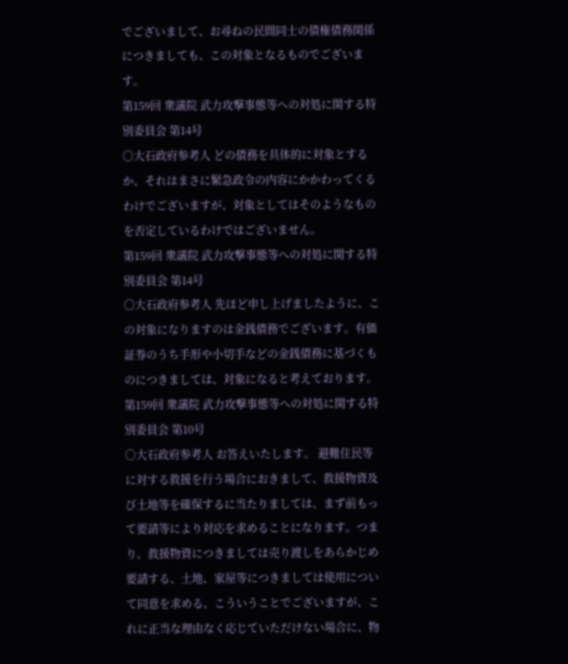でございまして、お尋ねの民間同士の債権債務関係につきましても、この対象となるものでございます。
第159回 衆議院 武力攻撃事態等への対処に関する特別委員会 第14号
○大石政府参考人 どの債務を具体的に対象とするか、それはまさに緊急政令の内容にかかわってくるわけでございますが、対象としてはそのようなものを否定しているわけではございません。
第159回 衆議院 武力攻撃事態等への対処に関する特別委員会 第14号
○大石政府参考人 先ほど申し上げましたように、この対象になりますのは金銭債務でございます。有価証券のうち手形や小切手などの金銭債務に基づくものにつきましては、対象になると考えております。
第159回 衆議院 武力攻撃事態等への対処に関する特別委員会 第10号
○大石政府参考人 お答えいたします。 避難住民等に対する救援を行う場合におきまして、救援物資及び土地等を確保するに当たりましては、まず前もって要請等により対応を求めることになります。つまり、救援物資につきましては売り渡しをあらかじめ要請する、土地、家屋等につきましては使用について同意を求める、こういうことでございますが、これに正当な理由なく応じていただけない場合に、物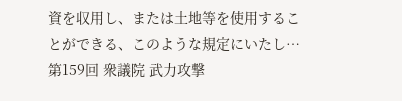資を収用し、または土地等を使用することができる、このような規定にいたし…
第159回 衆議院 武力攻撃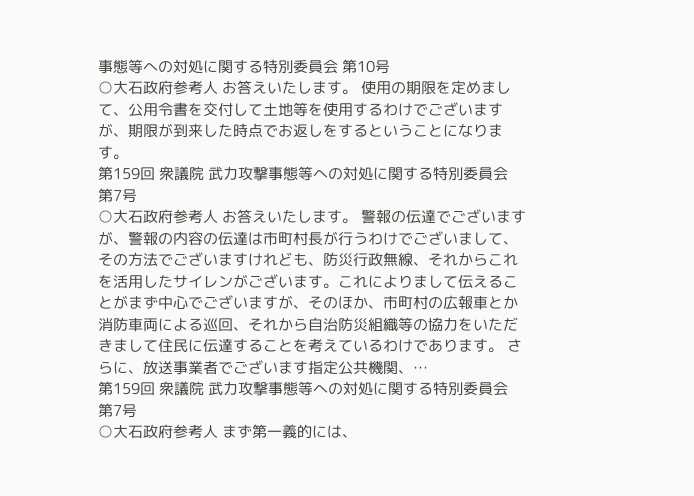事態等への対処に関する特別委員会 第10号
○大石政府参考人 お答えいたします。 使用の期限を定めまして、公用令書を交付して土地等を使用するわけでございますが、期限が到来した時点でお返しをするということになります。
第159回 衆議院 武力攻撃事態等への対処に関する特別委員会 第7号
○大石政府参考人 お答えいたします。 警報の伝達でございますが、警報の内容の伝達は市町村長が行うわけでございまして、その方法でございますけれども、防災行政無線、それからこれを活用したサイレンがございます。これによりまして伝えることがまず中心でございますが、そのほか、市町村の広報車とか消防車両による巡回、それから自治防災組織等の協力をいただきまして住民に伝達することを考えているわけであります。 さらに、放送事業者でございます指定公共機関、…
第159回 衆議院 武力攻撃事態等への対処に関する特別委員会 第7号
○大石政府参考人 まず第一義的には、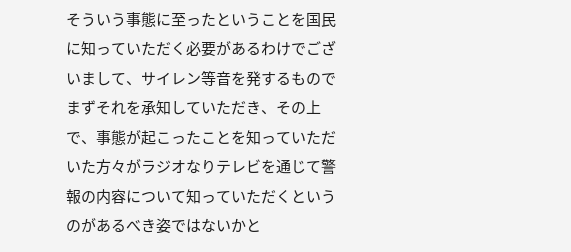そういう事態に至ったということを国民に知っていただく必要があるわけでございまして、サイレン等音を発するものでまずそれを承知していただき、その上で、事態が起こったことを知っていただいた方々がラジオなりテレビを通じて警報の内容について知っていただくというのがあるべき姿ではないかと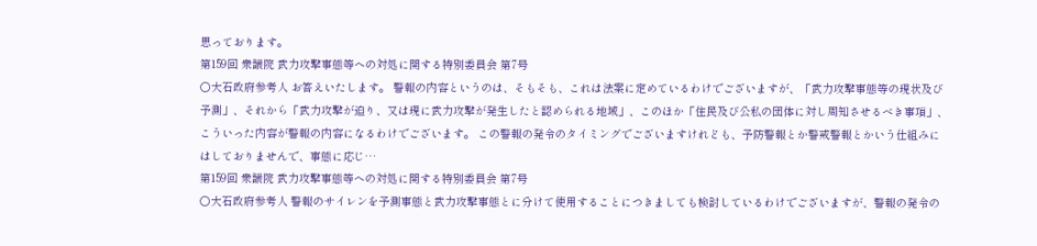思っております。
第159回 衆議院 武力攻撃事態等への対処に関する特別委員会 第7号
○大石政府参考人 お答えいたします。 警報の内容というのは、そもそも、これは法案に定めているわけでございますが、「武力攻撃事態等の現状及び予測」、それから「武力攻撃が迫り、又は現に武力攻撃が発生したと認められる地域」、このほか「住民及び公私の団体に対し周知させるべき事項」、こういった内容が警報の内容になるわけでございます。 この警報の発令のタイミングでございますけれども、予防警報とか警戒警報とかいう仕組みにはしておりませんで、事態に応じ…
第159回 衆議院 武力攻撃事態等への対処に関する特別委員会 第7号
○大石政府参考人 警報のサイレンを予測事態と武力攻撃事態とに分けて使用することにつきましても検討しているわけでございますが、警報の発令の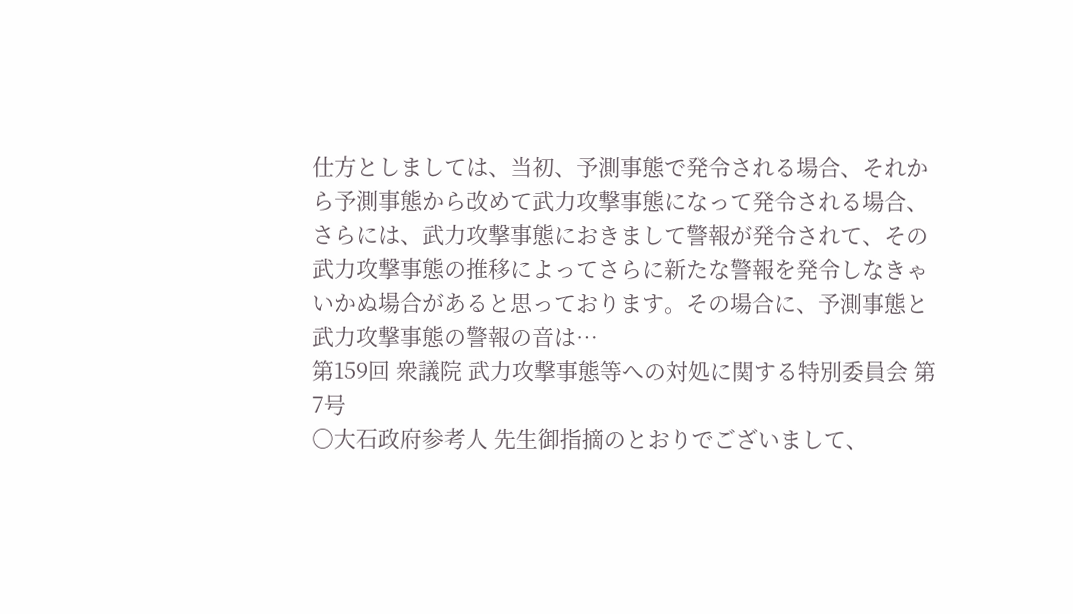仕方としましては、当初、予測事態で発令される場合、それから予測事態から改めて武力攻撃事態になって発令される場合、さらには、武力攻撃事態におきまして警報が発令されて、その武力攻撃事態の推移によってさらに新たな警報を発令しなきゃいかぬ場合があると思っております。その場合に、予測事態と武力攻撃事態の警報の音は…
第159回 衆議院 武力攻撃事態等への対処に関する特別委員会 第7号
○大石政府参考人 先生御指摘のとおりでございまして、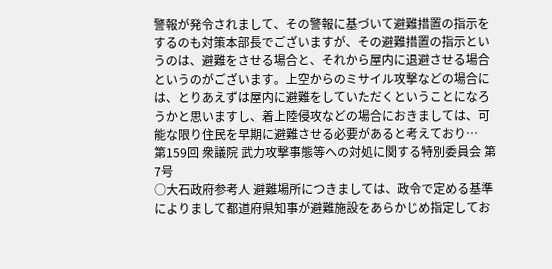警報が発令されまして、その警報に基づいて避難措置の指示をするのも対策本部長でございますが、その避難措置の指示というのは、避難をさせる場合と、それから屋内に退避させる場合というのがございます。上空からのミサイル攻撃などの場合には、とりあえずは屋内に避難をしていただくということになろうかと思いますし、着上陸侵攻などの場合におきましては、可能な限り住民を早期に避難させる必要があると考えており…
第159回 衆議院 武力攻撃事態等への対処に関する特別委員会 第7号
○大石政府参考人 避難場所につきましては、政令で定める基準によりまして都道府県知事が避難施設をあらかじめ指定してお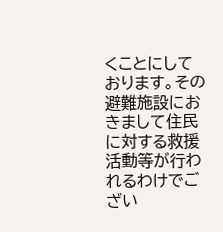くことにしております。その避難施設におきまして住民に対する救援活動等が行われるわけでござい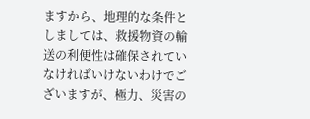ますから、地理的な条件としましては、救援物資の輸送の利便性は確保されていなければいけないわけでございますが、極力、災害の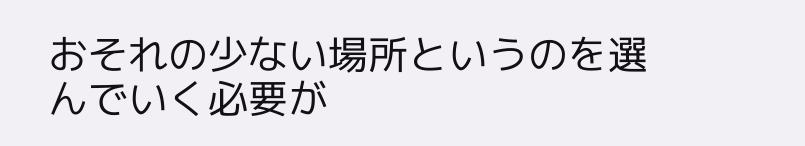おそれの少ない場所というのを選んでいく必要が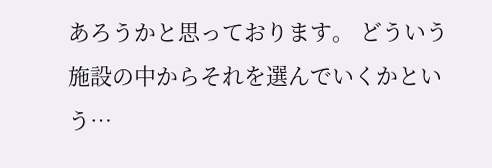あろうかと思っております。 どういう施設の中からそれを選んでいくかという…